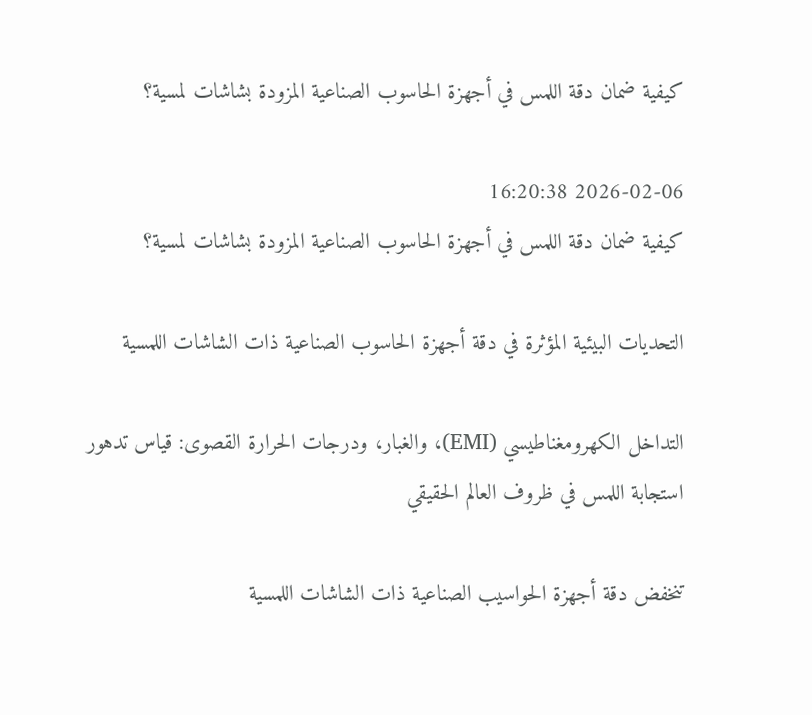كيفية ضمان دقة اللمس في أجهزة الحاسوب الصناعية المزودة بشاشات لمسية؟

2026-02-06 16:20:38
كيفية ضمان دقة اللمس في أجهزة الحاسوب الصناعية المزودة بشاشات لمسية؟

التحديات البيئية المؤثرة في دقة أجهزة الحاسوب الصناعية ذات الشاشات اللمسية

التداخل الكهرومغناطيسي (EMI)، والغبار، ودرجات الحرارة القصوى: قياس تدهور استجابة اللمس في ظروف العالم الحقيقي

تنخفض دقة أجهزة الحواسيب الصناعية ذات الشاشات اللمسية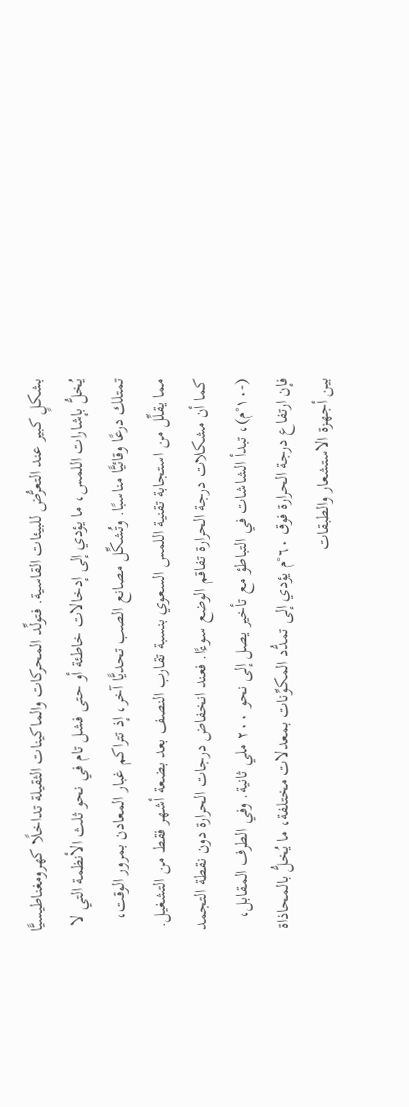بشكلٍ كبير عند التعرُّض للبيئات القاسية. فتولِّد المحركات والماكينات الثقيلة تداخلًا كهرومغناطيسيًّا يُخلُّ بإشارات اللمس، ما يؤدي إلى إدخالات خاطئة أو حتى فشل تام في نحو ثلث الأنظمة التي لا تمتلك درعًا وقائيًّا مناسبًا. وتُشكِّل مصانع الصب تحديًّا آخر، إذ تتراكم غبار المعادن بمرور الوقت، مما يقلِّل من استجابة تقنية اللمس السعوي بنسبة تقارب النصف بعد بضعة أشهر فقط من التشغيل. كما أن مشكلات درجة الحرارة تفاقم الوضع سوءًا. فعند انخفاض درجات الحرارة دون نقطة التجمد (-١٠°م)، تبدأ الشاشات في التباطؤ مع تأخير يصل إلى نحو ٢٠٠ ملي ثانية. وفي الطرف المقابل، فإن ارتفاع درجة الحرارة فوق ٦٠°م يؤدي إلى تمدُّد المكوِّنات بمعدلات مختلفة، ما يُخلُّ بالمحاذاة بين أجهزة الاستشعار والطبقات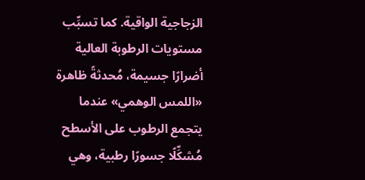الزجاجية الواقية. كما تسبِّب مستويات الرطوبة العالية أضرارًا جسيمة، مُحدثةً ظاهرة «اللمس الوهمي» عندما يتجمع الرطوب على الأسطح مُشكِّلًا جسورًا رطبية، وهي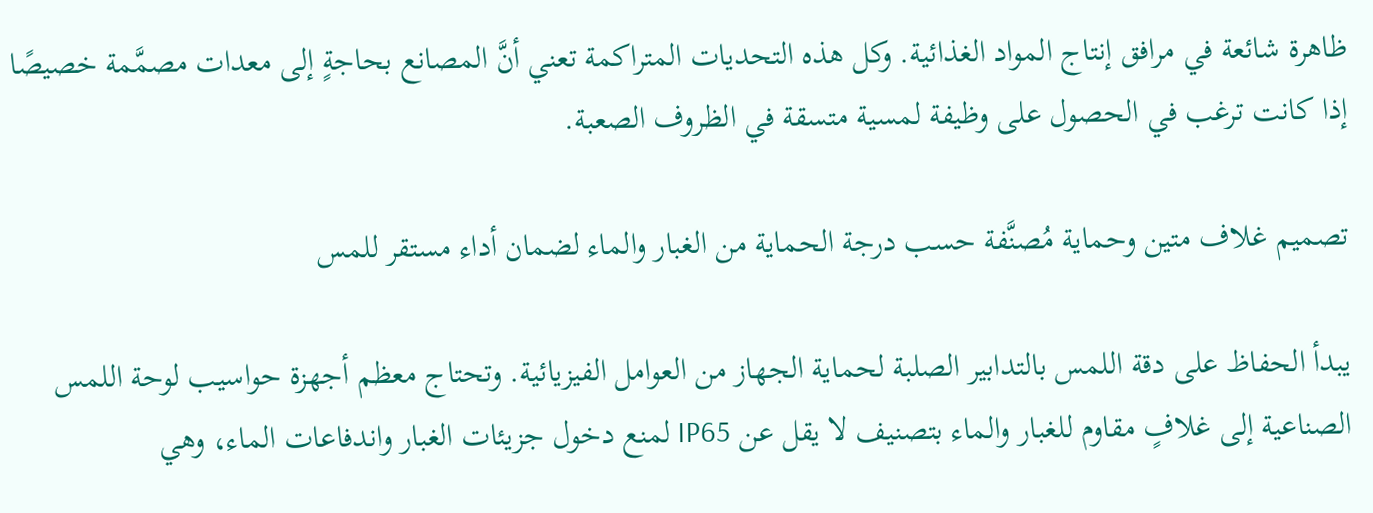ظاهرة شائعة في مرافق إنتاج المواد الغذائية. وكل هذه التحديات المتراكمة تعني أنَّ المصانع بحاجةٍ إلى معدات مصمَّمة خصيصًا إذا كانت ترغب في الحصول على وظيفة لمسية متسقة في الظروف الصعبة.

تصميم غلاف متين وحماية مُصنَّفة حسب درجة الحماية من الغبار والماء لضمان أداء مستقر للمس

يبدأ الحفاظ على دقة اللمس بالتدابير الصلبة لحماية الجهاز من العوامل الفيزيائية. وتحتاج معظم أجهزة حواسيب لوحة اللمس الصناعية إلى غلافٍ مقاوم للغبار والماء بتصنيف لا يقل عن IP65 لمنع دخول جزيئات الغبار واندفاعات الماء، وهي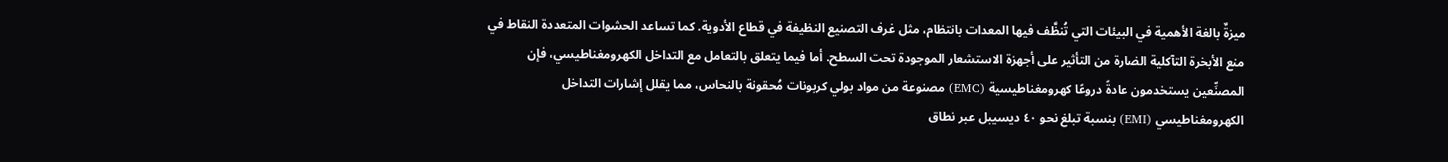ميزةٌ بالغة الأهمية في البيئات التي تُنظَّف فيها المعدات بانتظام، مثل غرف التصنيع النظيفة في قطاع الأدوية. كما تساعد الحشوات المتعددة النقاط في منع الأبخرة التآكلية الضارة من التأثير على أجهزة الاستشعار الموجودة تحت السطح. أما فيما يتعلق بالتعامل مع التداخل الكهرومغناطيسي، فإن المصنِّعين يستخدمون عادةً دروعًا كهرومغناطيسية (EMC) مصنوعة من مواد بولي كربونات مُحقونة بالنحاس، مما يقلل إشارات التداخل الكهرومغناطيسي (EMI) بنسبة تبلغ نحو ٤٠ ديسيبل عبر نطاق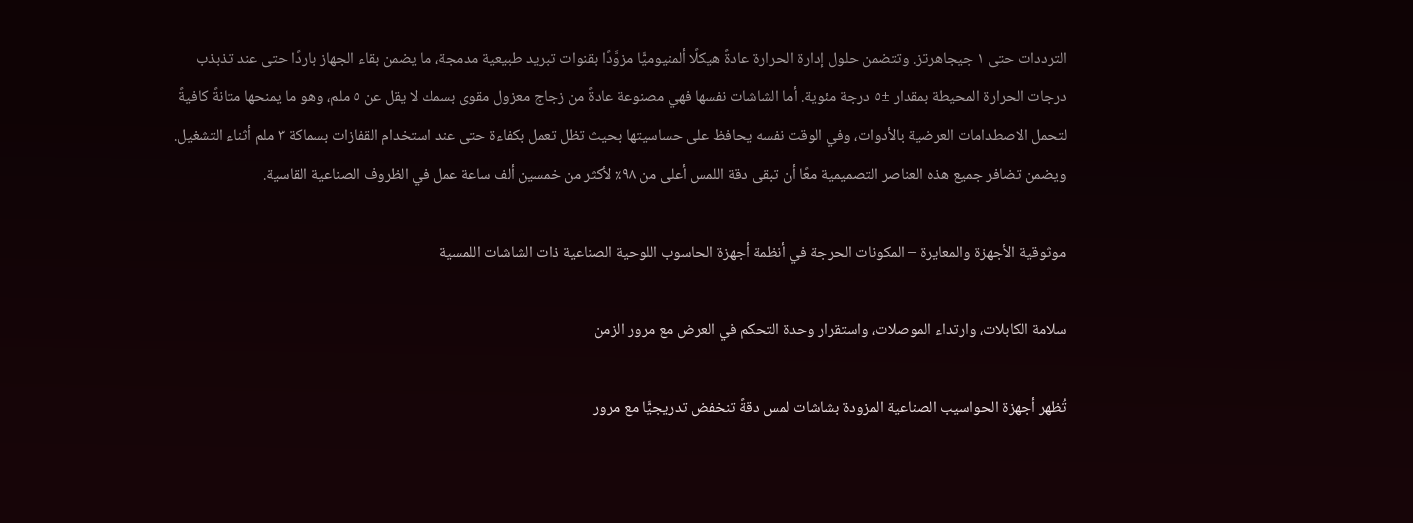الترددات حتى ١ جيجاهرتز. وتتضمن حلول إدارة الحرارة عادةً هيكلًا ألمنيوميًّا مزوَّدًا بقنوات تبريد طبيعية مدمجة، ما يضمن بقاء الجهاز باردًا حتى عند تذبذب درجات الحرارة المحيطة بمقدار ±٥ درجة مئوية. أما الشاشات نفسها فهي مصنوعة عادةً من زجاج معزول مقوى بسمك لا يقل عن ٥ ملم، وهو ما يمنحها متانةً كافيةً لتحمل الاصطدامات العرضية بالأدوات، وفي الوقت نفسه يحافظ على حساسيتها بحيث تظل تعمل بكفاءة حتى عند استخدام القفازات بسماكة ٣ ملم أثناء التشغيل. ويضمن تضافر جميع هذه العناصر التصميمية معًا أن تبقى دقة اللمس أعلى من ٩٨٪ لأكثر من خمسين ألف ساعة عمل في الظروف الصناعية القاسية.

موثوقية الأجهزة والمعايرة – المكونات الحرجة في أنظمة أجهزة الحاسوب اللوحية الصناعية ذات الشاشات اللمسية

سلامة الكابلات، وارتداء الموصلات، واستقرار وحدة التحكم في العرض مع مرور الزمن

تُظهر أجهزة الحواسيب الصناعية المزودة بشاشات لمس دقةً تنخفض تدريجيًّا مع مرور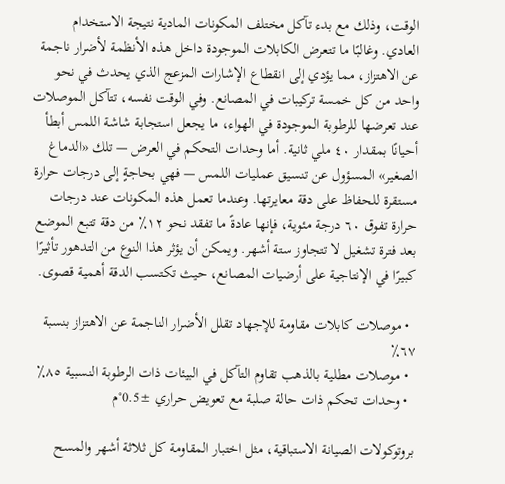الوقت، وذلك مع بدء تآكل مختلف المكونات المادية نتيجة الاستخدام العادي. وغالبًا ما تتعرض الكابلات الموجودة داخل هذه الأنظمة لأضرار ناجمة عن الاهتزاز، مما يؤدي إلى انقطاع الإشارات المزعج الذي يحدث في نحو واحد من كل خمسة تركيبات في المصانع. وفي الوقت نفسه، تتآكل الموصلات عند تعرضها للرطوبة الموجودة في الهواء، ما يجعل استجابة شاشة اللمس أبطأ أحيانًا بمقدار ٤٠ ملي ثانية. أما وحدات التحكم في العرض — تلك «الدماغ الصغير» المسؤول عن تنسيق عمليات اللمس — فهي بحاجةٍ إلى درجات حرارة مستقرة للحفاظ على دقة معايرتها. وعندما تعمل هذه المكونات عند درجات حرارة تفوق ٦٠ درجة مئوية، فإنها عادةً ما تفقد نحو ١٢٪ من دقة تتبع الموضع بعد فترة تشغيل لا تتجاوز ستة أشهر. ويمكن أن يؤثر هذا النوع من التدهور تأثيرًا كبيرًا في الإنتاجية على أرضيات المصانع، حيث تكتسب الدقة أهمية قصوى.

  • موصلات كابلات مقاومة للإجهاد تقلل الأضرار الناجمة عن الاهتزاز بنسبة ٦٧٪
  • موصلات مطلية بالذهب تقاوم التآكل في البيئات ذات الرطوبة النسبية ٨٥٪
  • وحدات تحكم ذات حالة صلبة مع تعويض حراري ±0.5°م

بروتوكولات الصيانة الاستباقية، مثل اختبار المقاومة كل ثلاثة أشهر والمسح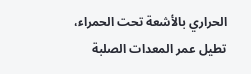الحراري بالأشعة تحت الحمراء، تطيل عمر المعدات الصلبة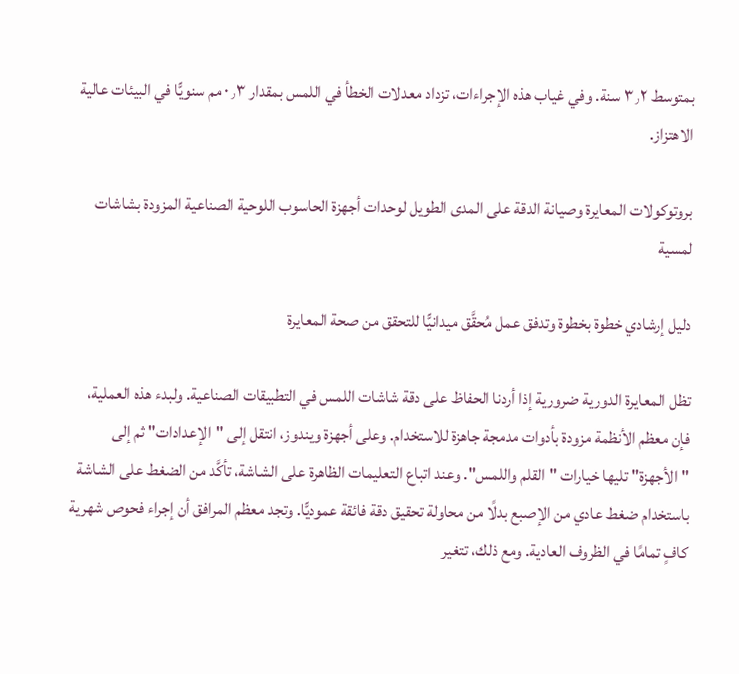بمتوسط ٣٫٢ سنة. وفي غياب هذه الإجراءات، تزداد معدلات الخطأ في اللمس بمقدار ٠٫٣ مم سنويًّا في البيئات عالية الاهتزاز.

بروتوكولات المعايرة وصيانة الدقة على المدى الطويل لوحدات أجهزة الحاسوب اللوحية الصناعية المزودة بشاشات لمسية

دليل إرشادي خطوة بخطوة وتدفق عمل مُحقَّق ميدانيًّا للتحقق من صحة المعايرة

تظل المعايرة الدورية ضرورية إذا أردنا الحفاظ على دقة شاشات اللمس في التطبيقات الصناعية. ولبدء هذه العملية، فإن معظم الأنظمة مزودة بأدوات مدمجة جاهزة للاستخدام. وعلى أجهزة ويندوز، انتقل إلى "الإعدادات" ثم إلى "الأجهزة" تليها خيارات "القلم واللمس". وعند اتباع التعليمات الظاهرة على الشاشة، تأكَّد من الضغط على الشاشة باستخدام ضغط عادي من الإصبع بدلًا من محاولة تحقيق دقة فائقة عموديًّا. وتجد معظم المرافق أن إجراء فحوص شهرية كافٍ تمامًا في الظروف العادية. ومع ذلك، تتغير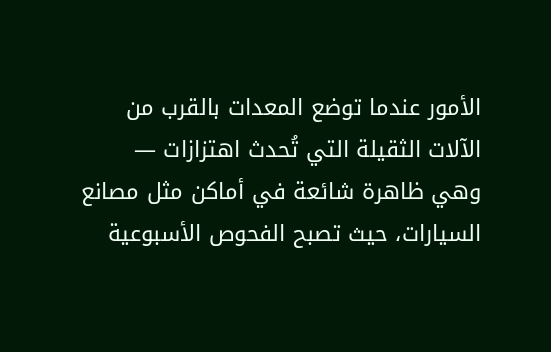الأمور عندما توضع المعدات بالقرب من الآلات الثقيلة التي تُحدث اهتزازات — وهي ظاهرة شائعة في أماكن مثل مصانع السيارات، حيث تصبح الفحوص الأسبوعية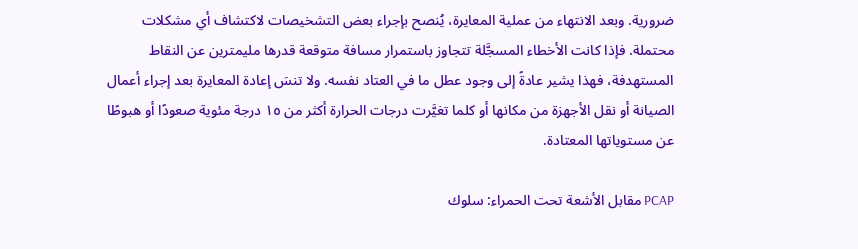ضرورية. وبعد الانتهاء من عملية المعايرة، يُنصح بإجراء بعض التشخيصات لاكتشاف أي مشكلات محتملة. فإذا كانت الأخطاء المسجَّلة تتجاوز باستمرار مسافة متوقعة قدرها مليمترين عن النقاط المستهدفة، فهذا يشير عادةً إلى وجود عطل ما في العتاد نفسه. ولا تنسَ إعادة المعايرة بعد إجراء أعمال الصيانة أو نقل الأجهزة من مكانها أو كلما تغيَّرت درجات الحرارة أكثر من ١٥ درجة مئوية صعودًا أو هبوطًا عن مستوياتها المعتادة.

PCAP مقابل الأشعة تحت الحمراء: سلوك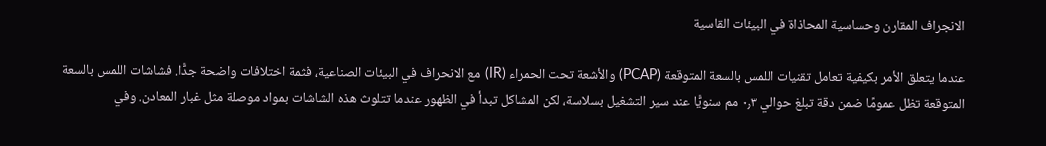الانجراف المقارن وحساسية المحاذاة في البيئات القاسية

عندما يتعلق الأمر بكيفية تعامل تقنيات اللمس بالسعة المتوقعة (PCAP) والأشعة تحت الحمراء (IR) مع الانحراف في البيئات الصناعية، فثمة اختلافات واضحة جدًّا. فشاشات اللمس بالسعة المتوقعة تظل عمومًا ضمن دقة تبلغ حوالي ٠٫٣ مم سنويًّا عند سير التشغيل بسلاسة، لكن المشاكل تبدأ في الظهور عندما تتلوث هذه الشاشات بمواد موصلة مثل غبار المعادن. وفي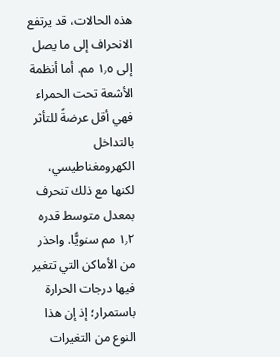هذه الحالات، قد يرتفع الانحراف إلى ما يصل إلى ١٫٥ مم. أما أنظمة الأشعة تحت الحمراء فهي أقل عرضةً للتأثر بالتداخل الكهرومغناطيسي، لكنها مع ذلك تنحرف بمعدل متوسط قدره ١٫٢ مم سنويًّا. واحذر من الأماكن التي تتغير فيها درجات الحرارة باستمرار؛ إذ إن هذا النوع من التغيرات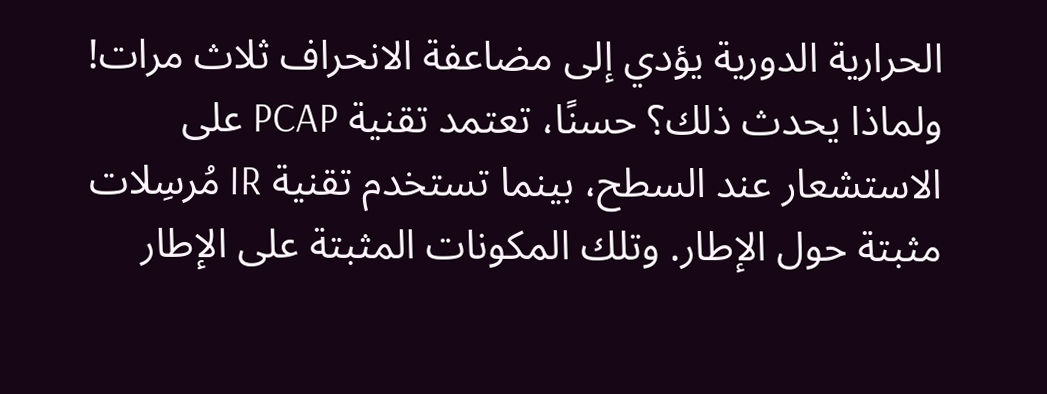الحرارية الدورية يؤدي إلى مضاعفة الانحراف ثلاث مرات! ولماذا يحدث ذلك؟ حسنًا، تعتمد تقنية PCAP على الاستشعار عند السطح، بينما تستخدم تقنية IR مُرسِلات مثبتة حول الإطار. وتلك المكونات المثبتة على الإطار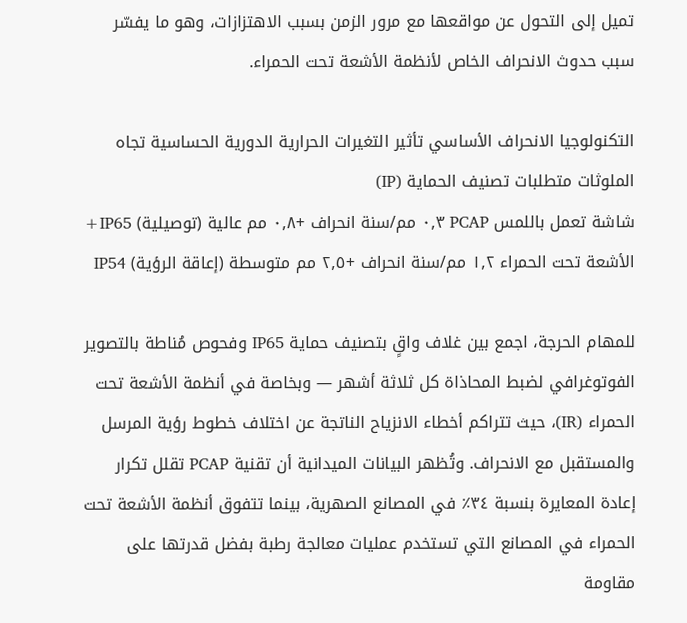تميل إلى التحول عن مواقعها مع مرور الزمن بسبب الاهتزازات، وهو ما يفسّر سبب حدوث الانحراف الخاص لأنظمة الأشعة تحت الحمراء.

التكنولوجيا الانحراف الأساسي تأثير التغيرات الحرارية الدورية الحساسية تجاه الملوثات متطلبات تصنيف الحماية (IP)
شاشة تعمل باللمس PCAP ٠٫٣ مم/سنة انحراف +٠٫٨ مم عالية (توصيلية) IP65+
الأشعة تحت الحمراء ١٫٢ مم/سنة انحراف +٢٫٥ مم متوسطة (إعاقة الرؤية) IP54

للمهام الحرجة، اجمع بين غلاف واقٍ بتصنيف حماية IP65 وفحوص مُناطة بالتصوير الفوتوغرافي لضبط المحاذاة كل ثلاثة أشهر — وبخاصة في أنظمة الأشعة تحت الحمراء (IR)، حيث تتراكم أخطاء الانزياح الناتجة عن اختلاف خطوط رؤية المرسل والمستقبل مع الانحراف. وتُظهر البيانات الميدانية أن تقنية PCAP تقلل تكرار إعادة المعايرة بنسبة ٣٤٪ في المصانع الصهرية، بينما تتفوق أنظمة الأشعة تحت الحمراء في المصانع التي تستخدم عمليات معالجة رطبة بفضل قدرتها على مقاومة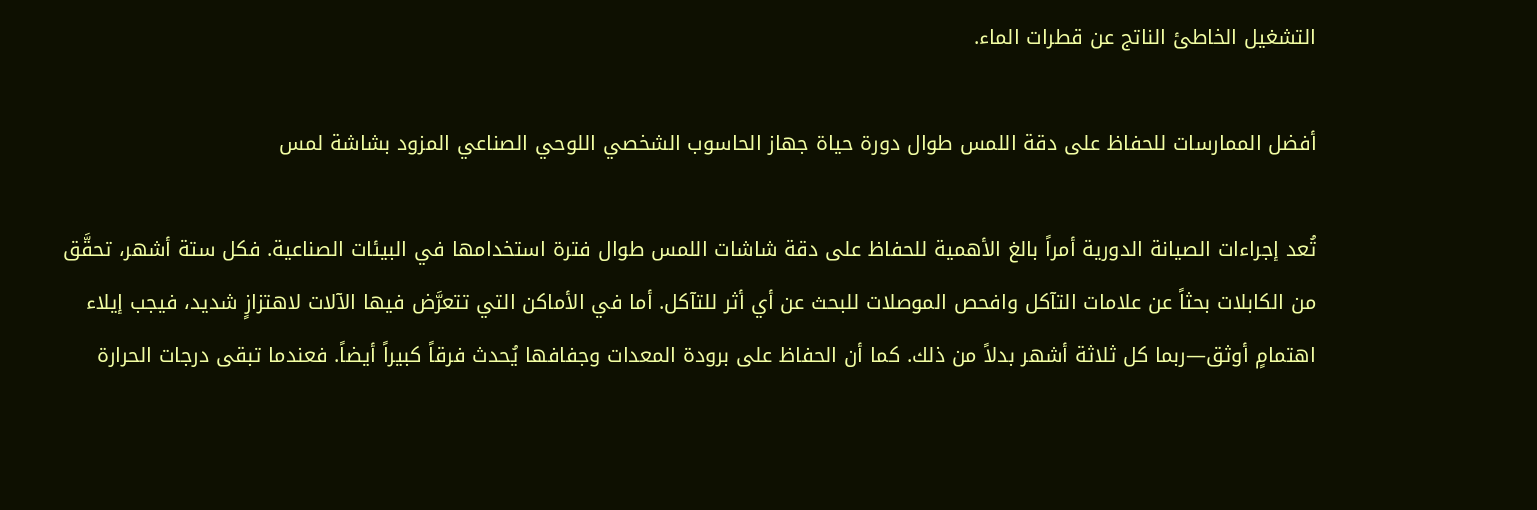التشغيل الخاطئ الناتج عن قطرات الماء.

أفضل الممارسات للحفاظ على دقة اللمس طوال دورة حياة جهاز الحاسوب الشخصي اللوحي الصناعي المزود بشاشة لمس

تُعد إجراءات الصيانة الدورية أمراً بالغ الأهمية للحفاظ على دقة شاشات اللمس طوال فترة استخدامها في البيئات الصناعية. فكل ستة أشهر، تحقَّق من الكابلات بحثاً عن علامات التآكل وافحص الموصلات للبحث عن أي أثر للتآكل. أما في الأماكن التي تتعرَّض فيها الآلات لاهتزازٍ شديد، فيجب إيلاء اهتمامٍ أوثق—ربما كل ثلاثة أشهر بدلاً من ذلك. كما أن الحفاظ على برودة المعدات وجفافها يُحدث فرقاً كبيراً أيضاً. فعندما تبقى درجات الحرارة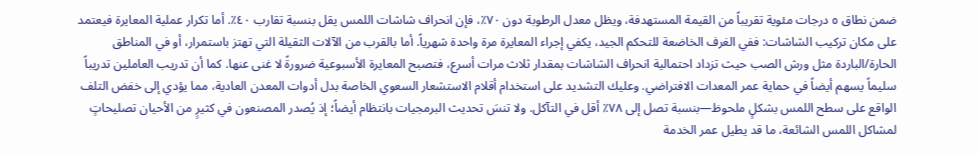ضمن نطاق ٥ درجات مئوية تقريباً من القيمة المستهدفة، ويظل معدل الرطوبة دون ٧٠٪، فإن انحراف شاشات اللمس يقل بنسبة تقارب ٤٠٪. أما تكرار عملية المعايرة فيعتمد على مكان تركيب الشاشات: ففي الغرف الخاضعة للتحكم الجيد، يكفي إجراء المعايرة مرة واحدة شهرياً. أما بالقرب من الآلات الثقيلة التي تهتز باستمرار، أو في المناطق الحارة/الباردة مثل ورش الصب حيث تزداد احتمالية انحراف الشاشات بمقدار ثلاث مرات أسرع، فتصبح المعايرة الأسبوعية ضرورةً لا غنى عنها. كما أن تدريب العاملين تدريباً سليماً يسهم أيضاً في حماية عمر المعدات الافتراضي. وعليك التشديد على استخدام أقلام الاستشعار السعوي الخاصة بدل أدوات المعدن العادية، مما يؤدي إلى خفض التلف الواقع على سطح اللمس بشكلٍ ملحوظ—بنسبة تصل إلى ٧٨٪ أقل في التآكل. ولا تنسَ تحديث البرمجيات بانتظام أيضاً؛ إذ يُصدر المصنعون في كثيرٍ من الأحيان تصليحاتٍ لمشاكل اللمس الشائعة، ما قد يطيل عمر الخدمة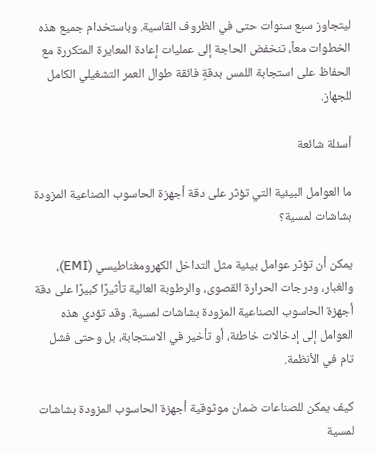ليتجاوز سبع سنوات حتى في الظروف القاسية. وباستخدام جميع هذه الخطوات معاً، تنخفض الحاجة إلى عمليات إعادة المعايرة المتكررة مع الحفاظ على استجابة اللمس بدقةٍ فائقة طوال العمر التشغيلي الكامل للجهاز.

أسئلة شائعة

ما العوامل البيئية التي تؤثر على دقة أجهزة الحاسوب الصناعية المزودة بشاشات لمسية؟

يمكن أن تؤثر عوامل بيئية مثل التداخل الكهرومغناطيسي (EMI)، والغبار، ودرجات الحرارة القصوى، والرطوبة العالية تأثيرًا كبيرًا على دقة أجهزة الحاسوب الصناعية المزودة بشاشات لمسية. وقد تؤدي هذه العوامل إلى إدخالات خاطئة، أو تأخير في الاستجابة، بل وحتى فشل تام في الأنظمة.

كيف يمكن للصناعات ضمان موثوقية أجهزة الحاسوب المزودة بشاشات لمسية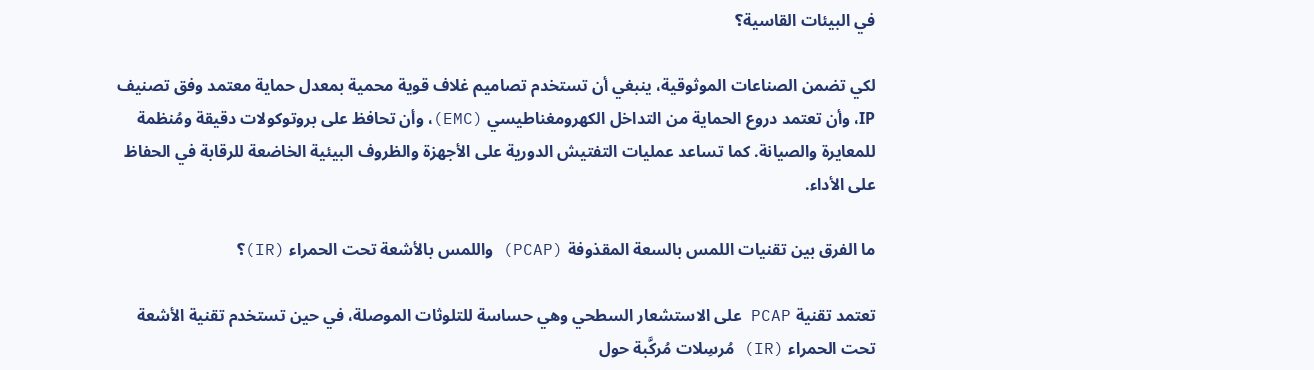في البيئات القاسية؟

لكي تضمن الصناعات الموثوقية، ينبغي أن تستخدم تصاميم غلاف قوية محمية بمعدل حماية معتمد وفق تصنيف IP، وأن تعتمد دروع الحماية من التداخل الكهرومغناطيسي (EMC)، وأن تحافظ على بروتوكولات دقيقة ومُنظمة للمعايرة والصيانة. كما تساعد عمليات التفتيش الدورية على الأجهزة والظروف البيئية الخاضعة للرقابة في الحفاظ على الأداء.

ما الفرق بين تقنيات اللمس بالسعة المقذوفة (PCAP) واللمس بالأشعة تحت الحمراء (IR)؟

تعتمد تقنية PCAP على الاستشعار السطحي وهي حساسة للتلوثات الموصلة، في حين تستخدم تقنية الأشعة تحت الحمراء (IR) مُرسِلات مُركَّبة حول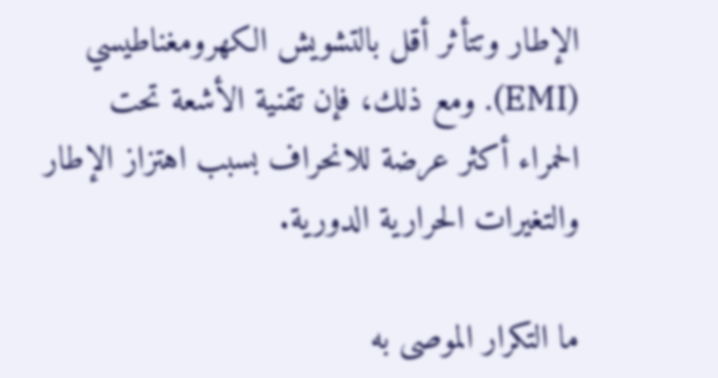الإطار وتتأثر أقل بالتشويش الكهرومغناطيسي (EMI). ومع ذلك، فإن تقنية الأشعة تحت الحمراء أكثر عرضة للانحراف بسبب اهتزاز الإطار والتغيرات الحرارية الدورية.

ما التكرار الموصى به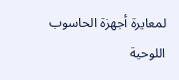لمعايرة أجهزة الحاسوب اللوحية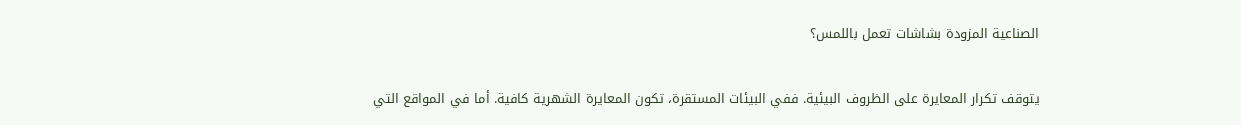الصناعية المزودة بشاشات تعمل باللمس؟

يتوقف تكرار المعايرة على الظروف البيئية. ففي البيئات المستقرة، تكون المعايرة الشهرية كافية. أما في المواقع التي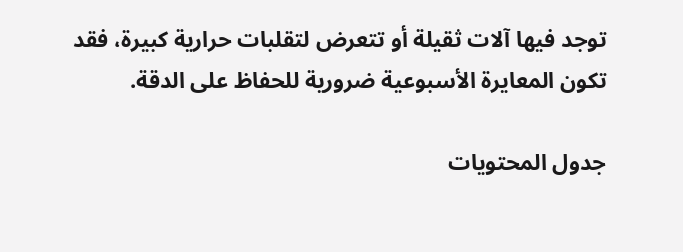توجد فيها آلات ثقيلة أو تتعرض لتقلبات حرارية كبيرة، فقد تكون المعايرة الأسبوعية ضرورية للحفاظ على الدقة.

جدول المحتويات